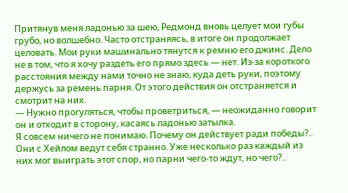Притянув меня ладонью за шею, Редмонд вновь целует мои губы грубо, но волшебно. Часто отстраняясь, в итоге он продолжает целовать. Мои руки машинально тянутся к ремню его джинс. Дело не в том, что я хочу раздеть его прямо здесь — нет. Из-за короткого расстояния между нами точно не знаю, куда деть руки, поэтому держусь за ремень парня. От этого действия он отстраняется и смотрит на них.
— Нужно прогуляться, чтобы проветриться, — неожиданно говорит он и отходит в сторону, касаясь ладонью затылка.
Я совсем ничего не понимаю. Почему он действует ради победы?.. Они с Хейлом ведут себя странно. Уже несколько раз каждый из них мог выиграть этот спор, но парни чего-то ждут, но чего?..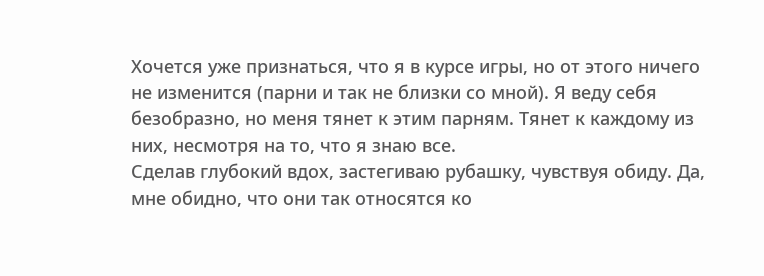Хочется уже признаться, что я в курсе игры, но от этого ничего не изменится (парни и так не близки со мной). Я веду себя безобразно, но меня тянет к этим парням. Тянет к каждому из них, несмотря на то, что я знаю все.
Сделав глубокий вдох, застегиваю рубашку, чувствуя обиду. Да, мне обидно, что они так относятся ко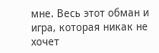мне. Весь этот обман и игра, которая никак не хочет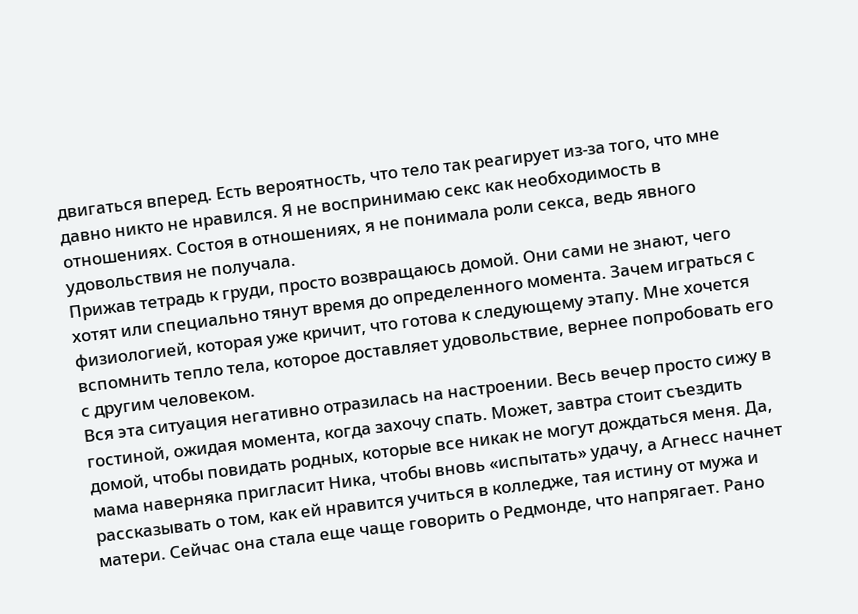двигаться вперед. Есть вероятность, что тело так реагирует из-за того, что мне давно никто не нравился. Я не воспринимаю секс как необходимость в отношениях. Состоя в отношениях, я не понимала роли секса, ведь явного удовольствия не получала.
Прижав тетрадь к груди, просто возвращаюсь домой. Они сами не знают, чего хотят или специально тянут время до определенного момента. Зачем играться с физиологией, которая уже кричит, что готова к следующему этапу. Мне хочется вспомнить тепло тела, которое доставляет удовольствие, вернее попробовать его с другим человеком.
Вся эта ситуация негативно отразилась на настроении. Весь вечер просто сижу в гостиной, ожидая момента, когда захочу спать. Может, завтра стоит съездить домой, чтобы повидать родных, которые все никак не могут дождаться меня. Да, мама наверняка пригласит Ника, чтобы вновь «испытать» удачу, а Агнесс начнет рассказывать о том, как ей нравится учиться в колледже, тая истину от мужа и матери. Сейчас она стала еще чаще говорить о Редмонде, что напрягает. Рано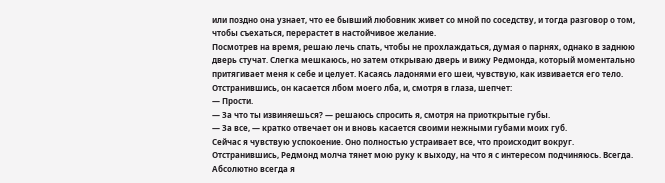или поздно она узнает, что ее бывший любовник живет со мной по соседству, и тогда разговор о том, чтобы съехаться, перерастет в настойчивое желание.
Посмотрев на время, решаю лечь спать, чтобы не прохлаждаться, думая о парнях, однако в заднюю дверь стучат. Слегка мешкаюсь, но затем открываю дверь и вижу Редмонда, который моментально притягивает меня к себе и целует. Касаясь ладонями его шеи, чувствую, как извивается его тело. Отстранившись, он касается лбом моего лба, и, смотря в глаза, шепчет:
— Прости.
— За что ты извиняешься? — решаюсь спросить я, смотря на приоткрытые губы.
— За все, — кратко отвечает он и вновь касается своими нежными губами моих губ.
Сейчас я чувствую успокоение. Оно полностью устраивает все, что происходит вокруг.
Отстранившись, Редмонд молча тянет мою руку к выходу, на что я с интересом подчиняюсь. Всегда. Абсолютно всегда я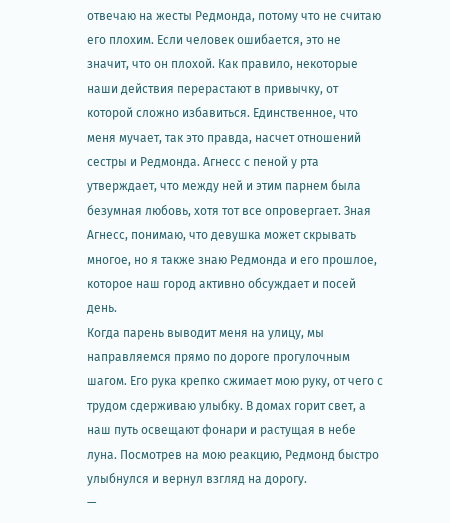отвечаю на жесты Редмонда, потому что не считаю его плохим. Если человек ошибается, это не значит, что он плохой. Как правило, некоторые наши действия перерастают в привычку, от которой сложно избавиться. Единственное, что меня мучает, так это правда, насчет отношений сестры и Редмонда. Агнесс с пеной у рта утверждает, что между ней и этим парнем была безумная любовь, хотя тот все опровергает. Зная Агнесс, понимаю, что девушка может скрывать многое, но я также знаю Редмонда и его прошлое, которое наш город активно обсуждает и посей день.
Когда парень выводит меня на улицу, мы направляемся прямо по дороге прогулочным шагом. Его рука крепко сжимает мою руку, от чего с трудом сдерживаю улыбку. В домах горит свет, а наш путь освещают фонари и растущая в небе луна. Посмотрев на мою реакцию, Редмонд быстро улыбнулся и вернул взгляд на дорогу.
—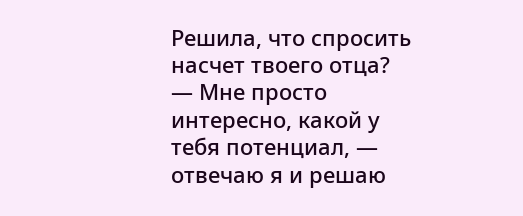Решила, что спросить насчет твоего отца?
— Мне просто интересно, какой у тебя потенциал, — отвечаю я и решаю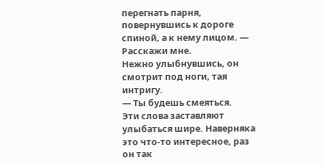перегнать парня, повернувшись к дороге спиной, а к нему лицом. — Расскажи мне.
Нежно улыбнувшись, он смотрит под ноги, тая интригу.
— Ты будешь смеяться.
Эти слова заставляют улыбаться шире. Наверняка это что-то интересное, раз он так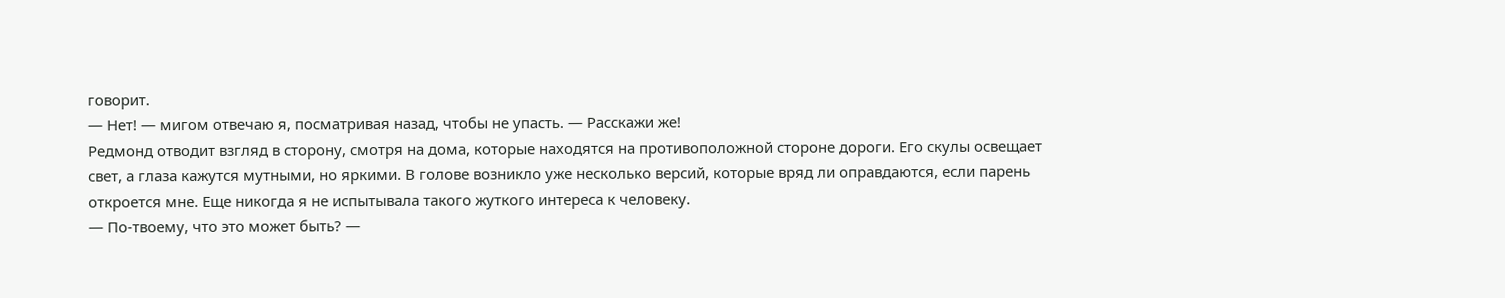говорит.
— Нет! — мигом отвечаю я, посматривая назад, чтобы не упасть. — Расскажи же!
Редмонд отводит взгляд в сторону, смотря на дома, которые находятся на противоположной стороне дороги. Его скулы освещает свет, а глаза кажутся мутными, но яркими. В голове возникло уже несколько версий, которые вряд ли оправдаются, если парень откроется мне. Еще никогда я не испытывала такого жуткого интереса к человеку.
— По-твоему, что это может быть? —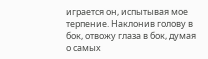играется он, испытывая мое терпение. Наклонив голову в бок, отвожу глаза в бок, думая о самых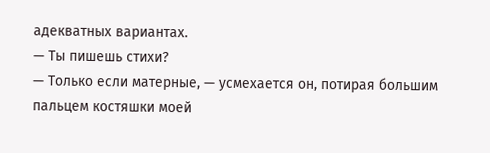адекватных вариантах.
— Ты пишешь стихи?
— Только если матерные, — усмехается он, потирая большим пальцем костяшки моей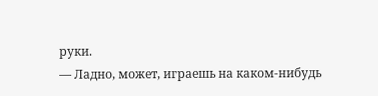руки.
— Ладно, может, играешь на каком-нибудь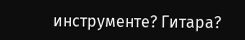инструменте? Гитара?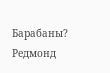Барабаны?
Редмонд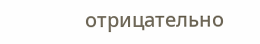отрицательно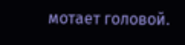мотает головой.